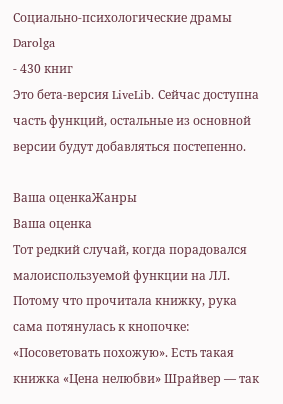Социально-психологические драмы
Darolga
- 430 книг
Это бета-версия LiveLib. Сейчас доступна часть функций, остальные из основной версии будут добавляться постепенно.

Ваша оценкаЖанры
Ваша оценка
Тот редкий случай, когда порадовался малоиспользуемой функции на ЛЛ. Потому что прочитала книжку, рука сама потянулась к кнопочке: «Посоветовать похожую». Есть такая книжка «Цена нелюбви» Шрайвер — так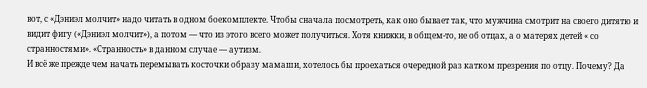вот, с «Дэниэл молчит» надо читать в одном боекомплекте. Чтобы сначала посмотреть, как оно бывает так, что мужчина смотрит на своего дитятю и видит фигу («Дэниэл молчит»), а потом — что из этого всего может получиться. Хотя книжки, в общем-то, не об отцах, а о матерях детей « со странностями». «Странность» в данном случае — аутизм.
И всё же прежде чем начать перемывать косточки образу мамаши, хотелось бы проехаться очередной раз катком презрения по отцу. Почему? Да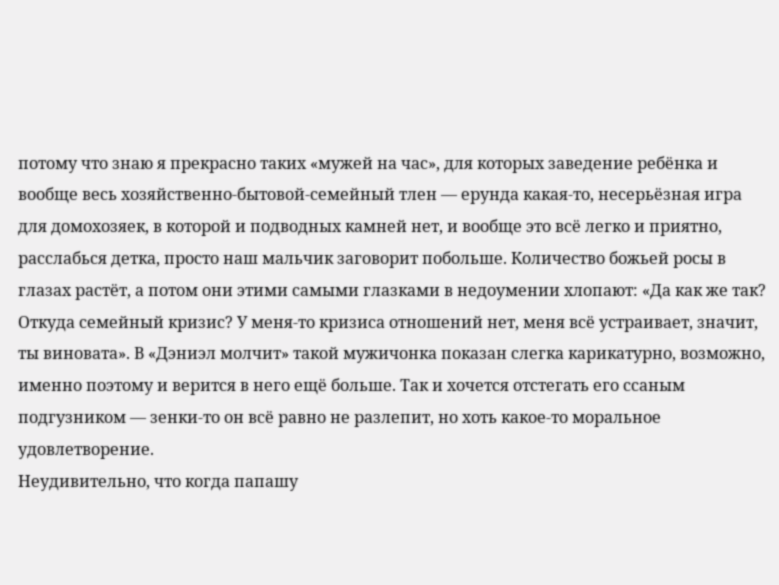потому что знаю я прекрасно таких «мужей на час», для которых заведение ребёнка и вообще весь хозяйственно-бытовой-семейный тлен — ерунда какая-то, несерьёзная игра для домохозяек, в которой и подводных камней нет, и вообще это всё легко и приятно, расслабься детка, просто наш мальчик заговорит побольше. Количество божьей росы в глазах растёт, а потом они этими самыми глазками в недоумении хлопают: «Да как же так? Откуда семейный кризис? У меня-то кризиса отношений нет, меня всё устраивает, значит, ты виновата». В «Дэниэл молчит» такой мужичонка показан слегка карикатурно, возможно, именно поэтому и верится в него ещё больше. Так и хочется отстегать его ссаным подгузником — зенки-то он всё равно не разлепит, но хоть какое-то моральное удовлетворение.
Неудивительно, что когда папашу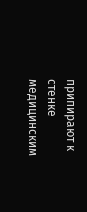припирают к стенке медицинским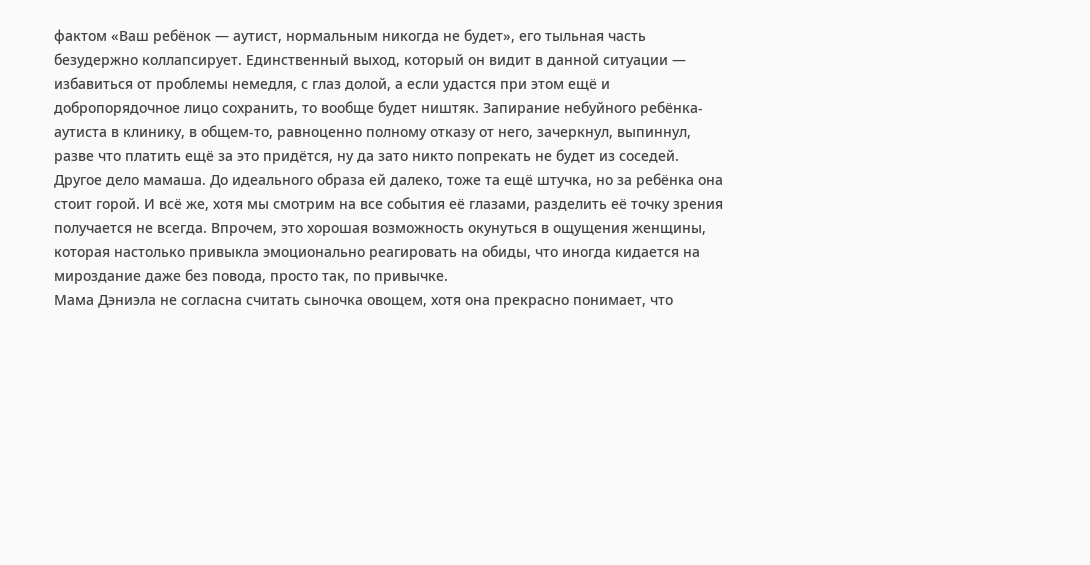фактом «Ваш ребёнок — аутист, нормальным никогда не будет», его тыльная часть безудержно коллапсирует. Единственный выход, который он видит в данной ситуации — избавиться от проблемы немедля, с глаз долой, а если удастся при этом ещё и добропорядочное лицо сохранить, то вообще будет ништяк. Запирание небуйного ребёнка-аутиста в клинику, в общем-то, равноценно полному отказу от него, зачеркнул, выпиннул, разве что платить ещё за это придётся, ну да зато никто попрекать не будет из соседей.
Другое дело мамаша. До идеального образа ей далеко, тоже та ещё штучка, но за ребёнка она стоит горой. И всё же, хотя мы смотрим на все события её глазами, разделить её точку зрения получается не всегда. Впрочем, это хорошая возможность окунуться в ощущения женщины, которая настолько привыкла эмоционально реагировать на обиды, что иногда кидается на мироздание даже без повода, просто так, по привычке.
Мама Дэниэла не согласна считать сыночка овощем, хотя она прекрасно понимает, что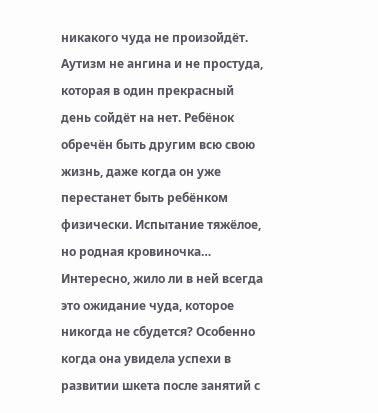никакого чуда не произойдёт. Аутизм не ангина и не простуда, которая в один прекрасный день сойдёт на нет. Ребёнок обречён быть другим всю свою жизнь, даже когда он уже перестанет быть ребёнком физически. Испытание тяжёлое, но родная кровиночка… Интересно, жило ли в ней всегда это ожидание чуда, которое никогда не сбудется? Особенно когда она увидела успехи в развитии шкета после занятий с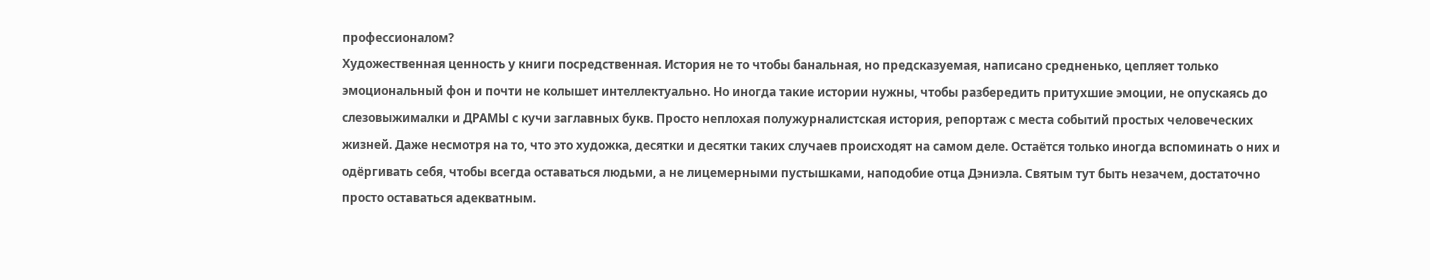профессионалом?
Художественная ценность у книги посредственная. История не то чтобы банальная, но предсказуемая, написано средненько, цепляет только эмоциональный фон и почти не колышет интеллектуально. Но иногда такие истории нужны, чтобы разбередить притухшие эмоции, не опускаясь до слезовыжималки и ДРАМЫ с кучи заглавных букв. Просто неплохая полужурналистская история, репортаж с места событий простых человеческих жизней. Даже несмотря на то, что это художка, десятки и десятки таких случаев происходят на самом деле. Остаётся только иногда вспоминать о них и одёргивать себя, чтобы всегда оставаться людьми, а не лицемерными пустышками, наподобие отца Дэниэла. Святым тут быть незачем, достаточно просто оставаться адекватным.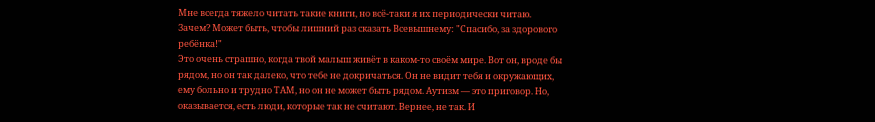Мне всегда тяжело читать такие книги, но всё-таки я их периодически читаю. Зачем? Может быть, чтобы лишний раз сказать Всевышнему: "Спасибо, за здорового ребёнка!"
Это очень страшно, когда твой малыш живёт в каком-то своём мире. Вот он, вроде бы рядом, но он так далеко, что тебе не докричаться. Он не видит тебя и окружающих, ему больно и трудно ТАМ, но он не может быть рядом. Аутизм — это приговор. Но, оказывается, есть люди, которые так не считают. Вернее, не так. И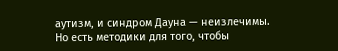аутизм, и синдром Дауна — неизлечимы. Но есть методики для того, чтобы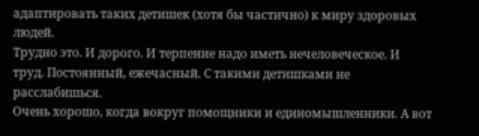адаптировать таких детишек (хотя бы частично) к миру здоровых людей.
Трудно это. И дорого. И терпение надо иметь нечеловеческое. И труд. Постоянный, ежечасный. С такими детишками не расслабишься.
Очень хорошо, когда вокруг помощники и единомышленники. А вот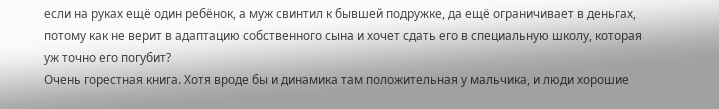если на руках ещё один ребёнок, а муж свинтил к бывшей подружке, да ещё ограничивает в деньгах, потому как не верит в адаптацию собственного сына и хочет сдать его в специальную школу, которая уж точно его погубит?
Очень горестная книга. Хотя вроде бы и динамика там положительная у мальчика, и люди хорошие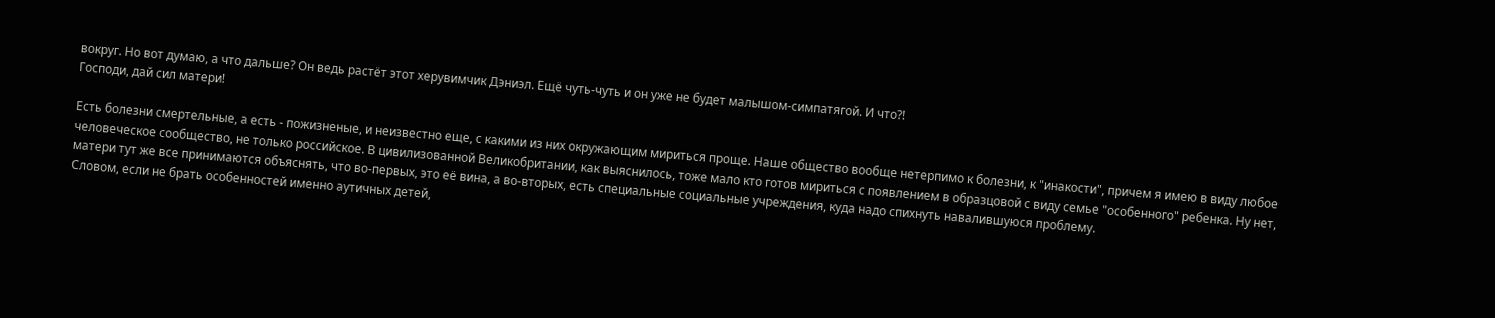вокруг. Но вот думаю, а что дальше? Он ведь растёт этот херувимчик Дэниэл. Ещё чуть-чуть и он уже не будет малышом-симпатягой. И что?!
Господи, дай сил матери!

Есть болезни смертельные, а есть - пожизненые, и неизвестно еще, с какими из них окружающим мириться проще. Наше общество вообще нетерпимо к болезни, к "инакости", причем я имею в виду любое человеческое сообщество, не только российское. В цивилизованной Великобритании, как выяснилось, тоже мало кто готов мириться с появлением в образцовой с виду семье "особенного" ребенка. Ну нет, матери тут же все принимаются объяснять, что во-первых, это её вина, а во-вторых, есть специальные социальные учреждения, куда надо спихнуть навалившуюся проблему.
Словом, если не брать особенностей именно аутичных детей,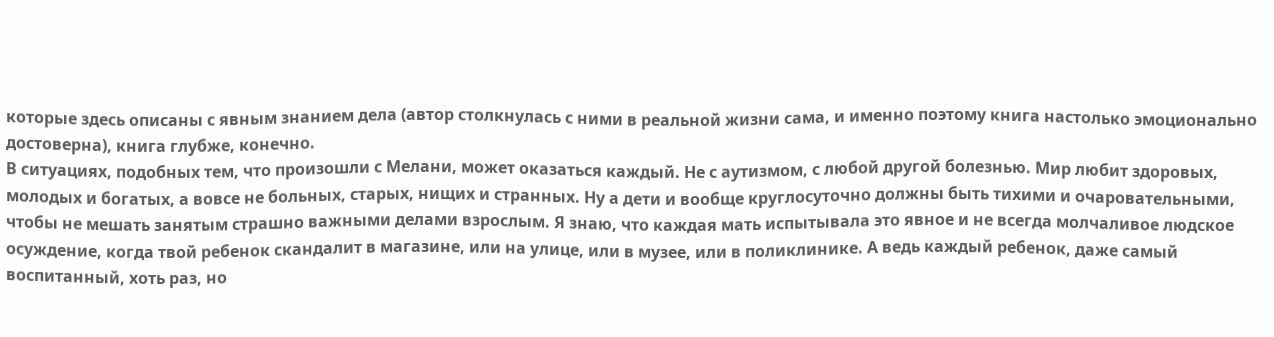которые здесь описаны с явным знанием дела (автор столкнулась с ними в реальной жизни сама, и именно поэтому книга настолько эмоционально достоверна), книга глубже, конечно.
В ситуациях, подобных тем, что произошли с Мелани, может оказаться каждый. Не с аутизмом, с любой другой болезнью. Мир любит здоровых, молодых и богатых, а вовсе не больных, старых, нищих и странных. Ну а дети и вообще круглосуточно должны быть тихими и очаровательными, чтобы не мешать занятым страшно важными делами взрослым. Я знаю, что каждая мать испытывала это явное и не всегда молчаливое людское осуждение, когда твой ребенок скандалит в магазине, или на улице, или в музее, или в поликлинике. А ведь каждый ребенок, даже самый воспитанный, хоть раз, но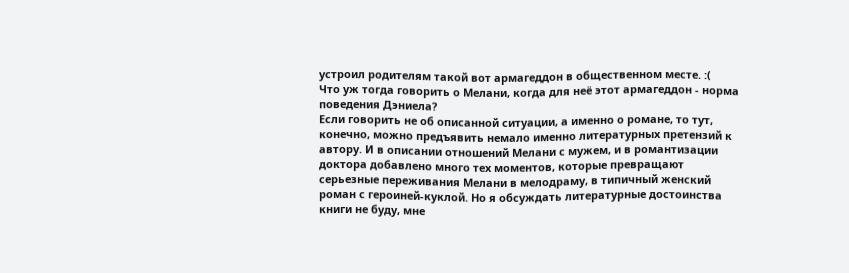устроил родителям такой вот армагеддон в общественном месте. :(
Что уж тогда говорить о Мелани, когда для неё этот армагеддон - норма поведения Дэниела?
Если говорить не об описанной ситуации, а именно о романе, то тут, конечно, можно предъявить немало именно литературных претензий к автору. И в описании отношений Мелани с мужем, и в романтизации доктора добавлено много тех моментов, которые превращают серьезные переживания Мелани в мелодраму, в типичный женский роман с героиней-куклой. Но я обсуждать литературные достоинства книги не буду, мне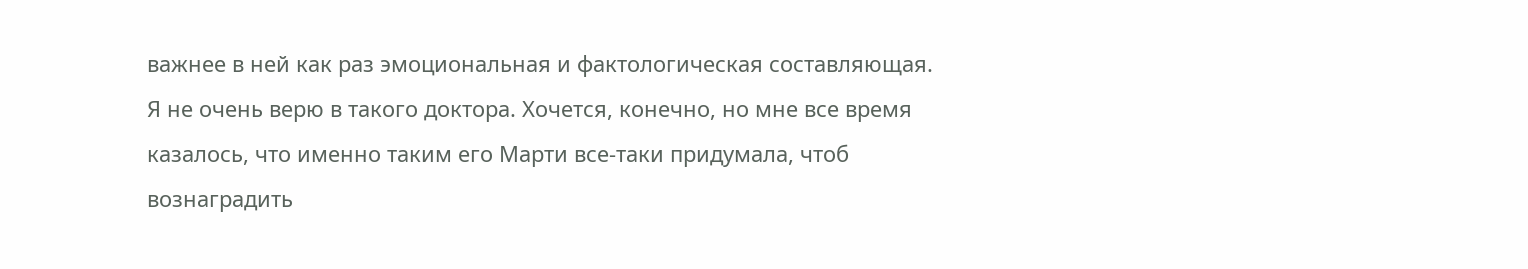важнее в ней как раз эмоциональная и фактологическая составляющая.
Я не очень верю в такого доктора. Хочется, конечно, но мне все время казалось, что именно таким его Марти все-таки придумала, чтоб вознаградить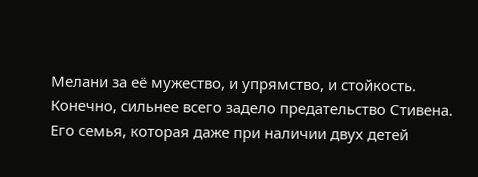Мелани за её мужество, и упрямство, и стойкость.
Конечно, сильнее всего задело предательство Стивена. Его семья, которая даже при наличии двух детей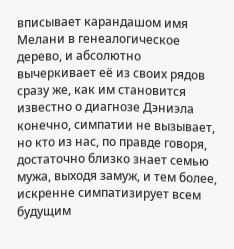вписывает карандашом имя Мелани в генеалогическое дерево, и абсолютно вычеркивает её из своих рядов сразу же, как им становится известно о диагнозе Дэниэла конечно, симпатии не вызывает, но кто из нас, по правде говоря, достаточно близко знает семью мужа, выходя замуж, и тем более, искренне симпатизирует всем будущим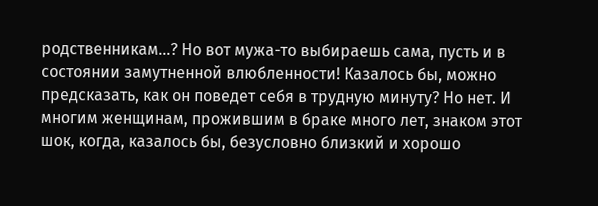родственникам...? Но вот мужа-то выбираешь сама, пусть и в состоянии замутненной влюбленности! Казалось бы, можно предсказать, как он поведет себя в трудную минуту? Но нет. И многим женщинам, прожившим в браке много лет, знаком этот шок, когда, казалось бы, безусловно близкий и хорошо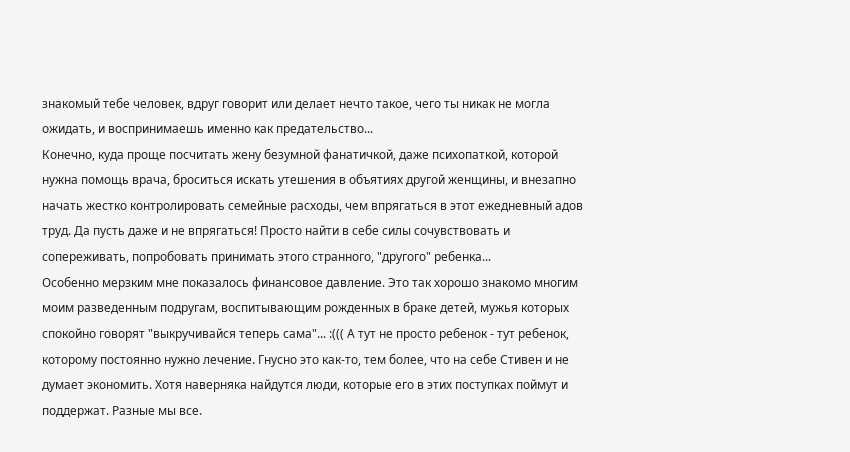знакомый тебе человек, вдруг говорит или делает нечто такое, чего ты никак не могла ожидать, и воспринимаешь именно как предательство...
Конечно, куда проще посчитать жену безумной фанатичкой, даже психопаткой, которой нужна помощь врача, броситься искать утешения в объятиях другой женщины, и внезапно начать жестко контролировать семейные расходы, чем впрягаться в этот ежедневный адов труд. Да пусть даже и не впрягаться! Просто найти в себе силы сочувствовать и сопереживать, попробовать принимать этого странного, "другого" ребенка...
Особенно мерзким мне показалось финансовое давление. Это так хорошо знакомо многим моим разведенным подругам, воспитывающим рожденных в браке детей, мужья которых спокойно говорят "выкручивайся теперь сама"... :((( А тут не просто ребенок - тут ребенок, которому постоянно нужно лечение. Гнусно это как-то, тем более, что на себе Стивен и не думает экономить. Хотя наверняка найдутся люди, которые его в этих поступках поймут и поддержат. Разные мы все.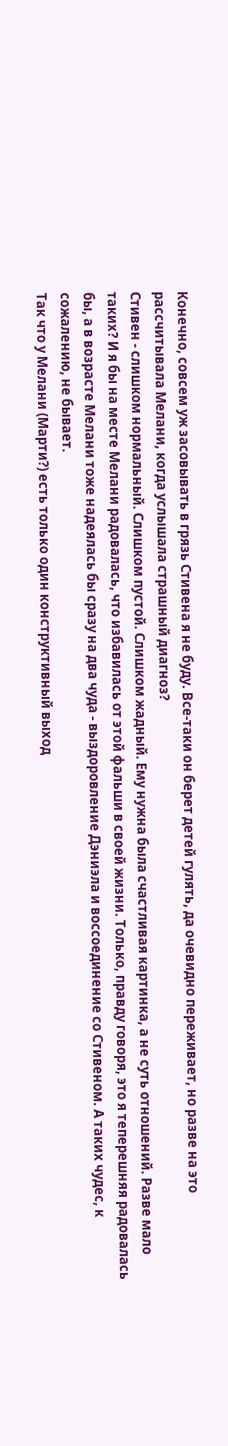Конечно, совсем уж засовывать в грязь Стивена я не буду. Все-таки он берет детей гулять, да очевидно переживает, но разве на это рассчитывала Мелани, когда услышала страшный диагноз?
Стивен - слишком нормальный. Слишком пустой. Слишком жадный. Ему нужна была счастливая картинка, а не суть отношений. Разве мало таких? И я бы на месте Мелани радовалась, что избавилась от этой фальши в своей жизни. Только, правду говоря, это я теперешняя радовалась бы, а в возрасте Мелани тоже надеялась бы сразу на два чуда - выздоровление Дэниэла и воссоединение со Стивеном. А таких чудес, к сожалению, не бывает.
Так что у Мелани (Марти?) есть только один конструктивный выход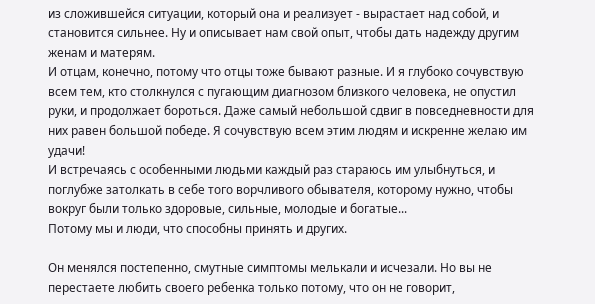из сложившейся ситуации, который она и реализует - вырастает над собой, и становится сильнее. Ну и описывает нам свой опыт, чтобы дать надежду другим женам и матерям.
И отцам, конечно, потому что отцы тоже бывают разные. И я глубоко сочувствую всем тем, кто столкнулся с пугающим диагнозом близкого человека, не опустил руки, и продолжает бороться. Даже самый небольшой сдвиг в повседневности для них равен большой победе. Я сочувствую всем этим людям и искренне желаю им удачи!
И встречаясь с особенными людьми каждый раз стараюсь им улыбнуться, и поглубже затолкать в себе того ворчливого обывателя, которому нужно, чтобы вокруг были только здоровые, сильные, молодые и богатые...
Потому мы и люди, что способны принять и других.

Он менялся постепенно, смутные симптомы мелькали и исчезали. Но вы не перестаете любить своего ребенка только потому, что он не говорит,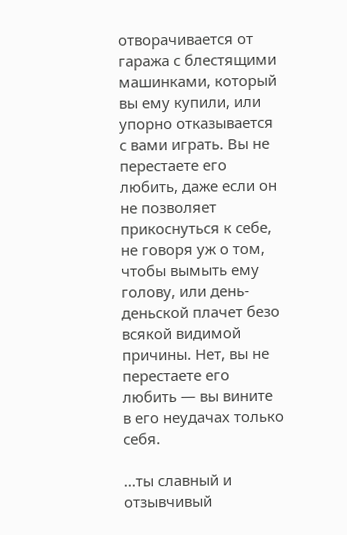отворачивается от гаража с блестящими машинками, который вы ему купили, или упорно отказывается с вами играть. Вы не перестаете его любить, даже если он не позволяет прикоснуться к себе, не говоря уж о том, чтобы вымыть ему голову, или день-деньской плачет безо всякой видимой причины. Нет, вы не перестаете его любить — вы вините в его неудачах только себя.

...ты славный и отзывчивый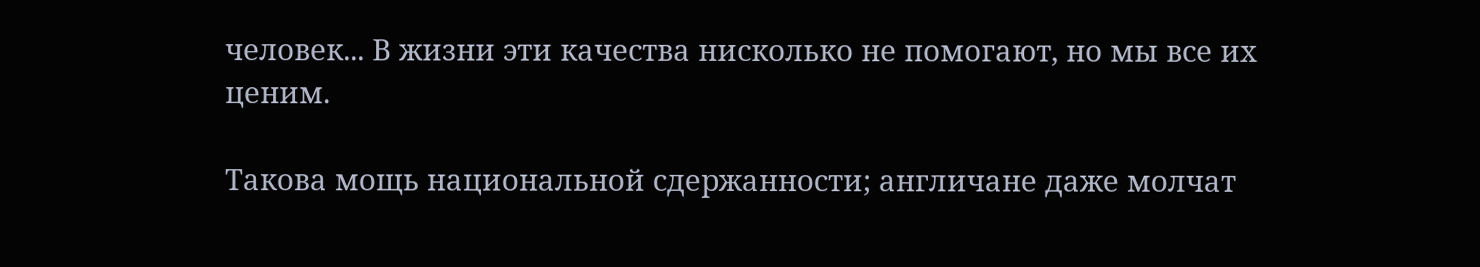человек... В жизни эти качества нисколько не помогают, но мы все их ценим.

Такова мощь национальной сдержанности; англичане даже молчат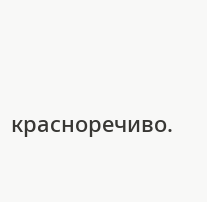красноречиво.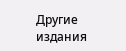Другие издания